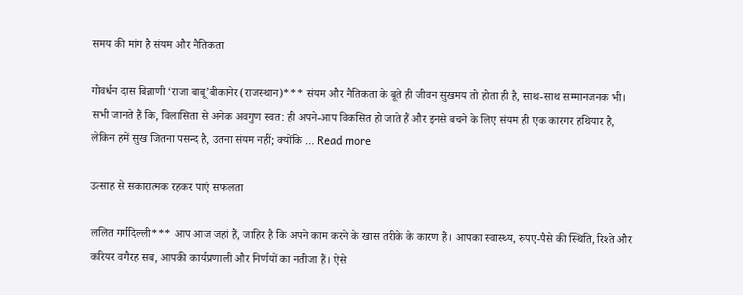समय की मांग है संयम और नैतिकता

गोवर्धन दास बिन्नाणी ‘राजा बाबू’बीकानेर(राजस्थान)*** संयम और नैतिकता के बूते ही जीवन सुखमय तो होता ही है, साथ-साथ सम्मानजनक भी। सभी जानते हैं कि, विलासिता से अनेक अवगुण स्वत: ही अपने-आप विकसित हो जाते हैं और इनसे बचने के लिए संयम ही एक कारगर हथियार है, लेकिन हमें सुख जितना पसन्द है, उतना संयम नहीं; क्योंकि … Read more

उत्साह से सकारात्मक रहकर पाएं सफलता

ललित गर्गदिल्ली*** आप आज जहां हैं, जाहिर है कि अपने काम करने के खास तरीके के कारण हैं। आपका स्वास्थ्य, रुपए-पैसे की स्थिति, रिश्ते और करियर वगैरह सब, आपकी कार्यप्रणाली और निर्णयों का नतीजा हैं। ऐसे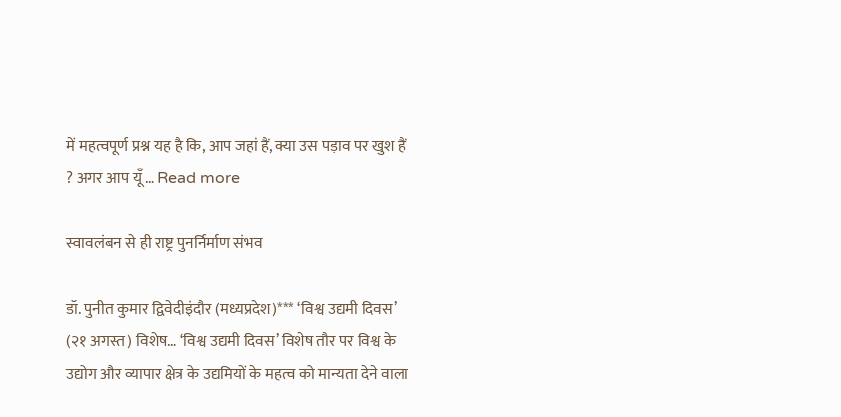में महत्वपूर्ण प्रश्न यह है कि, आप जहां हैं, क्या उस पड़ाव पर खुश हैं ? अगर आप यूँ … Read more

स्वावलंबन से ही राष्ट्र पुनर्निर्माण संभव

डॉ. पुनीत कुमार द्विवेदीइंदौर (मध्यप्रदेश)*** ‘विश्व उद्यमी दिवस’ (२१ अगस्त) विशेष… ‘विश्व उद्यमी दिवस’ विशेष तौर पर विश्व के उद्योग और व्यापार क्षेत्र के उद्यमियों के महत्व को मान्यता देने वाला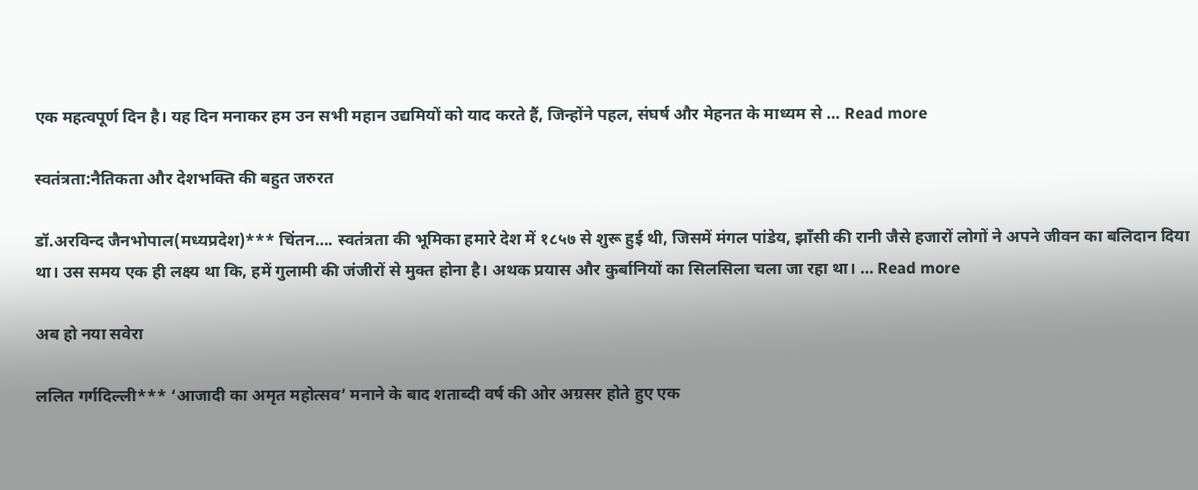एक महत्वपूर्ण दिन है। यह दिन मनाकर हम उन सभी महान उद्यमियों को याद करते हैं, जिन्होंने पहल, संघर्ष और मेहनत के माध्यम से … Read more

स्वतंत्रता:नैतिकता और देशभक्ति की बहुत जरुरत

डॉ.अरविन्द जैनभोपाल(मध्यप्रदेश)*** चिंतन…. स्वतंत्रता की भूमिका हमारे देश में १८५७ से शुरू हुई थी, जिसमें मंगल पांडेय, झाँसी की रानी जैसे हजारों लोगों ने अपने जीवन का बलिदान दिया था। उस समय एक ही लक्ष्य था कि, हमें गुलामी की जंजीरों से मुक्त होना है। अथक प्रयास और कुर्बानियों का सिलसिला चला जा रहा था। … Read more

अब हो नया सवेरा

ललित गर्गदिल्ली*** ‘आजादी का अमृत महोत्सव’ मनाने के बाद शताब्दी वर्ष की ओर अग्रसर होते हुए एक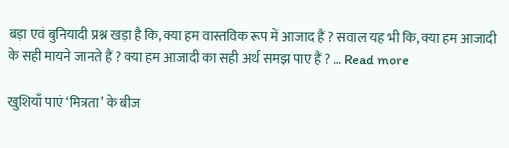बड़ा एवं बुनियादी प्रश्न खड़ा है कि, क्या हम वास्तविक रूप में आजाद हैं ? सवाल यह भी कि, क्या हम आजादी के सही मायने जानते हैं ? क्या हम आजादी का सही अर्थ समझ पाए हैं ? … Read more

खुशियाँ पाएं ‘मित्रता’ के बीज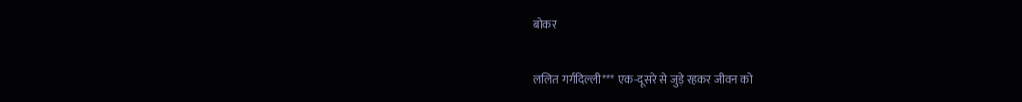बोकर

ललित गर्गदिल्ली*** एक-दूसरे से जुड़े रहकर जीवन को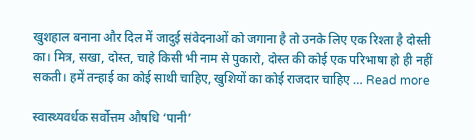खुशहाल बनाना और दिल में जादुई संवेदनाओं को जगाना है तो उनके लिए एक रिश्ता है दोस्ती का। मित्र, सखा, दोस्त, चाहे किसी भी नाम से पुकारो, दोस्त की कोई एक परिभाषा हो ही नहीं सकती। हमें तन्हाई का कोई साथी चाहिए, खुशियों का कोई राजदार चाहिए … Read more

स्वास्थ्यवर्धक सर्वोत्तम औषधि ‘पानी’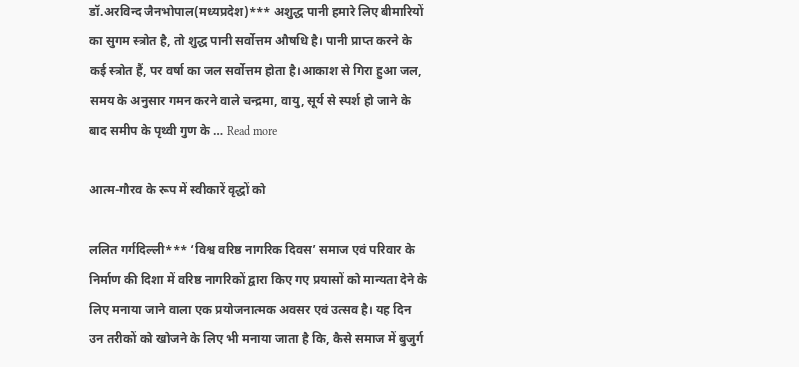डॉ.अरविन्द जैनभोपाल(मध्यप्रदेश)*** अशुद्ध पानी हमारे लिए बीमारियों का सुगम स्त्रोत है, तो शुद्ध पानी सर्वोत्तम औषधि है। पानी प्राप्त करने के कई स्त्रोत हैं, पर वर्षा का जल सर्वोत्तम होता है।आकाश से गिरा हुआ जल, समय के अनुसार गमन करने वाले चन्द्रमा, वायु, सूर्य से स्पर्श हो जाने के बाद समीप के पृथ्वी गुण के … Read more

आत्म-गौरव के रूप में स्वीकारें वृद्धों को

ललित गर्गदिल्ली*** ‘विश्व वरिष्ठ नागरिक दिवस’ समाज एवं परिवार के निर्माण की दिशा में वरिष्ठ नागरिकों द्वारा किए गए प्रयासों को मान्यता देने के लिए मनाया जाने वाला एक प्रयोजनात्मक अवसर एवं उत्सव है। यह दिन उन तरीकों को खोजने के लिए भी मनाया जाता है कि, कैसे समाज में बुजुर्ग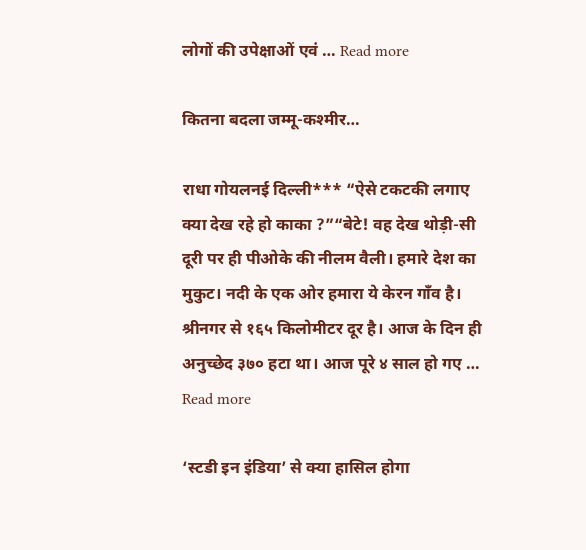लोगों की उपेक्षाओं एवं … Read more

कितना बदला जम्मू-कश्मीर…

राधा गोयलनई दिल्ली*** “ऐसे टकटकी लगाए क्या देख रहे हो काका ?”“बेटे! वह देख थोड़ी-सी दूरी पर ही पीओके की नीलम वैली। हमारे देश का मुकुट। नदी के एक ओर हमारा ये केरन गाँव है। श्रीनगर से १६५ किलोमीटर दूर है। आज के दिन ही अनुच्छेद ३७० हटा था। आज पूरे ४ साल हो गए … Read more

‘स्टडी इन इंडिया’ से क्या हासिल होगा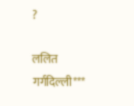?

ललित गर्गदिल्ली***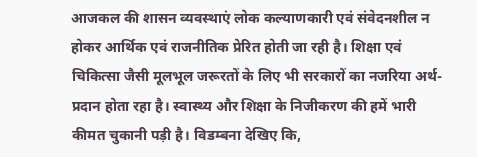आजकल की शासन व्यवस्थाएं लोक कल्याणकारी एवं संवेदनशील न होकर आर्थिक एवं राजनीतिक प्रेरित होती जा रही है। शिक्षा एवं चिकित्सा जैसी मूलभूल जरूरतों के लिए भी सरकारों का नजरिया अर्थ-प्रदान होता रहा है। स्वास्थ्य और शिक्षा के निजीकरण की हमें भारी कीमत चुकानी पड़ी है। विडम्बना देखिए कि,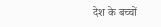देश के बच्चों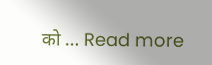को … Read more